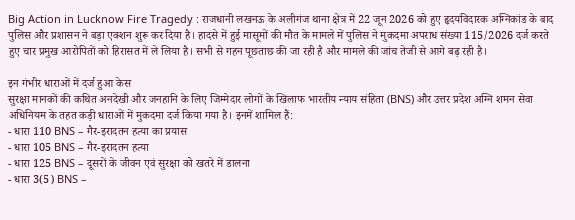Big Action in Lucknow Fire Tragedy : राजधानी लखनऊ के अलीगंज थाना क्षेत्र में 22 जून 2026 को हुए हृदयविदारक अग्निकांड के बाद पुलिस और प्रशासन ने बड़ा एक्शन शुरू कर दिया है। हादसे में हुई मासूमों की मौत के मामले में पुलिस ने मुकदमा अपराध संख्या 115/2026 दर्ज करते हुए चार प्रमुख आरोपितों को हिरासत में ले लिया है। सभी से गहन पूछताछ की जा रही है और मामले की जांच तेजी से आगे बढ़ रही है।

इन गंभीर धाराओं में दर्ज हुआ केस
सुरक्षा मानकों की कथित अनदेखी और जनहानि के लिए जिम्मेदार लोगों के खिलाफ भारतीय न्याय संहिता (BNS) और उत्तर प्रदेश अग्नि शमन सेवा अधिनियम के तहत कड़ी धाराओं में मुकदमा दर्ज किया गया है। इनमें शामिल हैं:
- धारा 110 BNS – गैर-इरादतन हत्या का प्रयास
- धारा 105 BNS – गैर-इरादतन हत्या
- धारा 125 BNS – दूसरों के जीवन एवं सुरक्षा को खतरे में डालना
- धारा 3(5) BNS –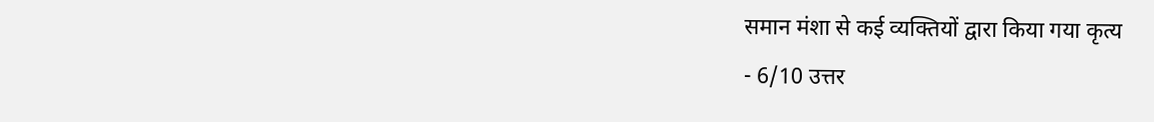समान मंशा से कई व्यक्तियों द्वारा किया गया कृत्य
- 6/10 उत्तर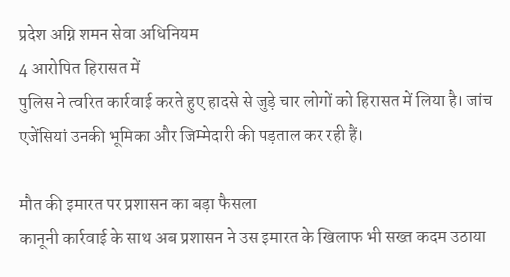प्रदेश अग्नि शमन सेवा अधिनियम
4 आरोपित हिरासत में
पुलिस ने त्वरित कार्रवाई करते हुए हादसे से जुड़े चार लोगों को हिरासत में लिया है। जांच एजेंसियां उनकी भूमिका और जिम्मेदारी की पड़ताल कर रही हैं।

मौत की इमारत पर प्रशासन का बड़ा फैसला
कानूनी कार्रवाई के साथ अब प्रशासन ने उस इमारत के खिलाफ भी सख्त कदम उठाया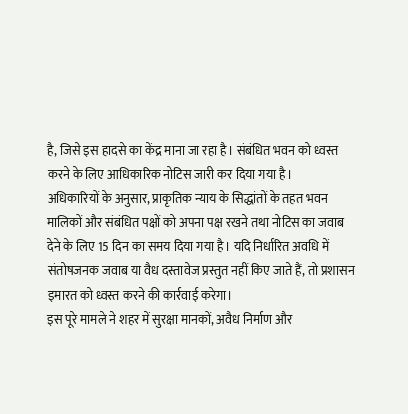है, जिसे इस हादसे का केंद्र माना जा रहा है। संबंधित भवन को ध्वस्त करने के लिए आधिकारिक नोटिस जारी कर दिया गया है।
अधिकारियों के अनुसार, प्राकृतिक न्याय के सिद्धांतों के तहत भवन मालिकों और संबंधित पक्षों को अपना पक्ष रखने तथा नोटिस का जवाब देने के लिए 15 दिन का समय दिया गया है। यदि निर्धारित अवधि में संतोषजनक जवाब या वैध दस्तावेज प्रस्तुत नहीं किए जाते हैं, तो प्रशासन इमारत को ध्वस्त करने की कार्रवाई करेगा।
इस पूरे मामले ने शहर में सुरक्षा मानकों, अवैध निर्माण और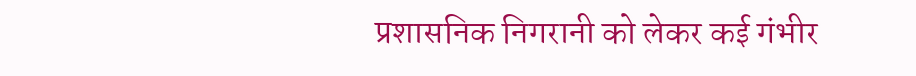प्रशासनिक निगरानी को लेकर कई गंभीर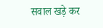सवाल खड़े कर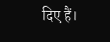दिए हैं।